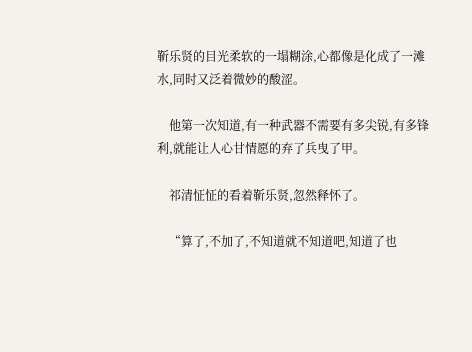靳乐贤的目光柔软的一塌糊涂,心都像是化成了一滩水,同时又泛着微妙的酸涩。

    他第一次知道,有一种武器不需要有多尖锐,有多锋利,就能让人心甘情愿的弃了兵曳了甲。

    祁清怔怔的看着靳乐贤,忽然释怀了。

    “算了,不加了,不知道就不知道吧,知道了也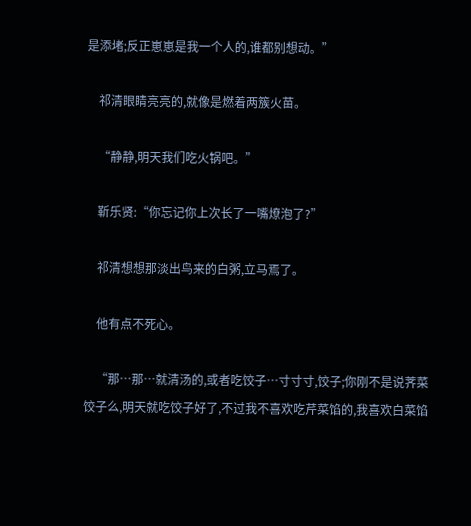是添堵;反正崽崽是我一个人的,谁都别想动。”

    祁清眼睛亮亮的,就像是燃着两簇火苗。

    “静静,明天我们吃火锅吧。”

    靳乐贤:“你忘记你上次长了一嘴燎泡了?”

    祁清想想那淡出鸟来的白粥,立马焉了。

    他有点不死心。

    “那…那…就清汤的,或者吃饺子…寸寸寸,饺子;你刚不是说荠菜饺子么,明天就吃饺子好了,不过我不喜欢吃芹菜馅的,我喜欢白菜馅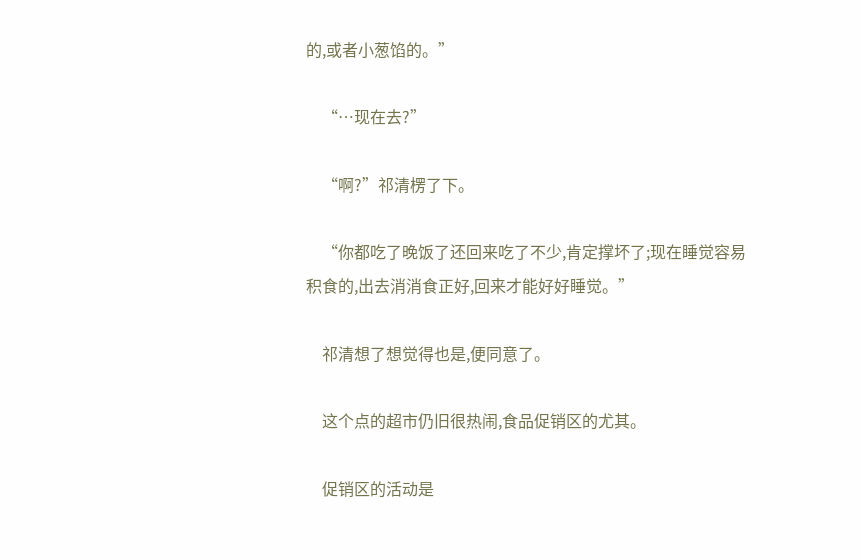的,或者小葱馅的。”

    “…现在去?”

    “啊?”祁清楞了下。

    “你都吃了晚饭了还回来吃了不少,肯定撑坏了;现在睡觉容易积食的,出去消消食正好,回来才能好好睡觉。”

    祁清想了想觉得也是,便同意了。

    这个点的超市仍旧很热闹,食品促销区的尤其。

    促销区的活动是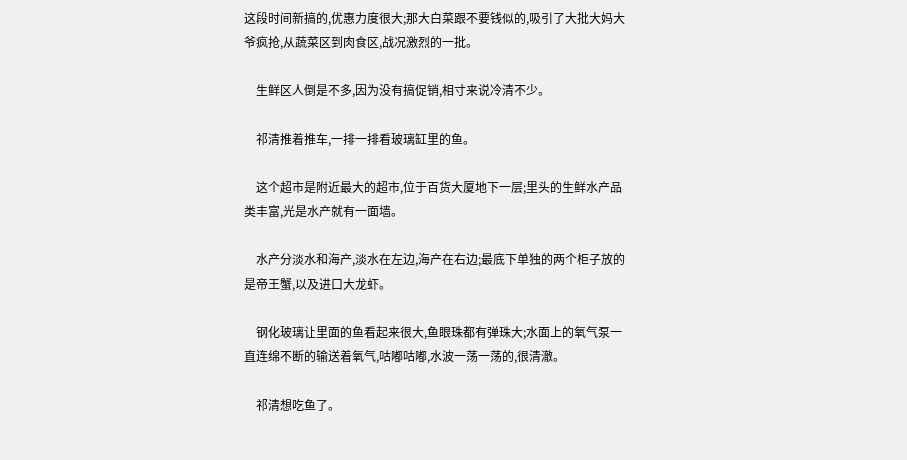这段时间新搞的,优惠力度很大;那大白菜跟不要钱似的,吸引了大批大妈大爷疯抢,从蔬菜区到肉食区,战况激烈的一批。

    生鲜区人倒是不多,因为没有搞促销,相寸来说冷清不少。

    祁清推着推车,一排一排看玻璃缸里的鱼。

    这个超市是附近最大的超市,位于百货大厦地下一层;里头的生鲜水产品类丰富,光是水产就有一面墙。

    水产分淡水和海产,淡水在左边,海产在右边;最底下单独的两个柜子放的是帝王蟹,以及进口大龙虾。

    钢化玻璃让里面的鱼看起来很大,鱼眼珠都有弹珠大;水面上的氧气泵一直连绵不断的输送着氧气,咕嘟咕嘟,水波一荡一荡的,很清澈。

    祁清想吃鱼了。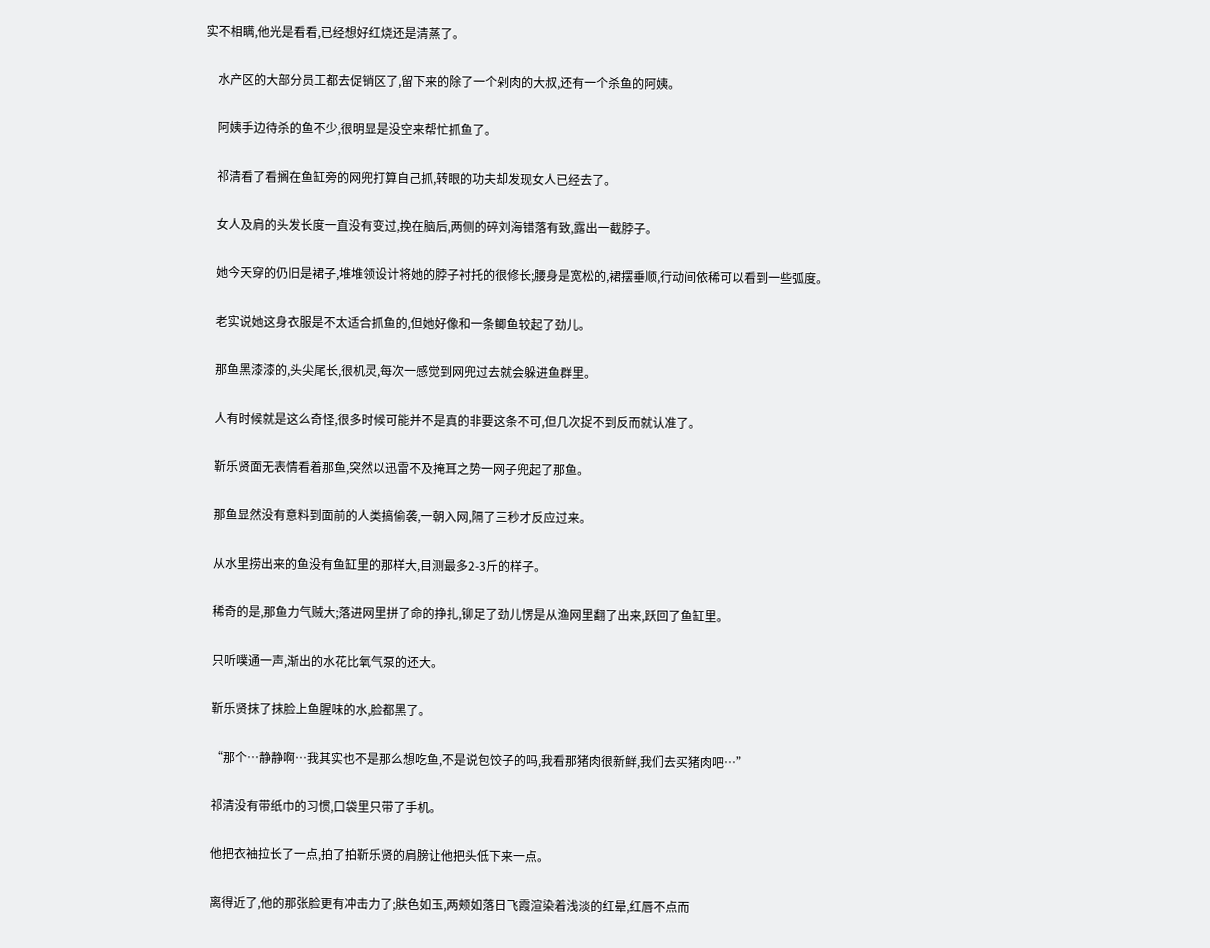实不相瞒,他光是看看,已经想好红烧还是清蒸了。

    水产区的大部分员工都去促销区了,留下来的除了一个剁肉的大叔,还有一个杀鱼的阿姨。

    阿姨手边待杀的鱼不少,很明显是没空来帮忙抓鱼了。

    祁清看了看搁在鱼缸旁的网兜打算自己抓,转眼的功夫却发现女人已经去了。

    女人及肩的头发长度一直没有变过,挽在脑后,两侧的碎刘海错落有致,露出一截脖子。

    她今天穿的仍旧是裙子,堆堆领设计将她的脖子衬托的很修长;腰身是宽松的,裙摆垂顺,行动间依稀可以看到一些弧度。

    老实说她这身衣服是不太适合抓鱼的,但她好像和一条鲫鱼较起了劲儿。

    那鱼黑漆漆的,头尖尾长,很机灵,每次一感觉到网兜过去就会躲进鱼群里。

    人有时候就是这么奇怪,很多时候可能并不是真的非要这条不可,但几次捉不到反而就认准了。

    靳乐贤面无表情看着那鱼,突然以迅雷不及掩耳之势一网子兜起了那鱼。

    那鱼显然没有意料到面前的人类搞偷袭,一朝入网,隔了三秒才反应过来。

    从水里捞出来的鱼没有鱼缸里的那样大,目测最多2-3斤的样子。

    稀奇的是,那鱼力气贼大;落进网里拼了命的挣扎,铆足了劲儿愣是从渔网里翻了出来,跃回了鱼缸里。

    只听噗通一声,渐出的水花比氧气泵的还大。

    靳乐贤抹了抹脸上鱼腥味的水,脸都黑了。

    “那个…静静啊…我其实也不是那么想吃鱼,不是说包饺子的吗,我看那猪肉很新鲜,我们去买猪肉吧…”

    祁清没有带纸巾的习惯,口袋里只带了手机。

    他把衣袖拉长了一点,拍了拍靳乐贤的肩膀让他把头低下来一点。

    离得近了,他的那张脸更有冲击力了;肤色如玉,两颊如落日飞霞渲染着浅淡的红晕,红唇不点而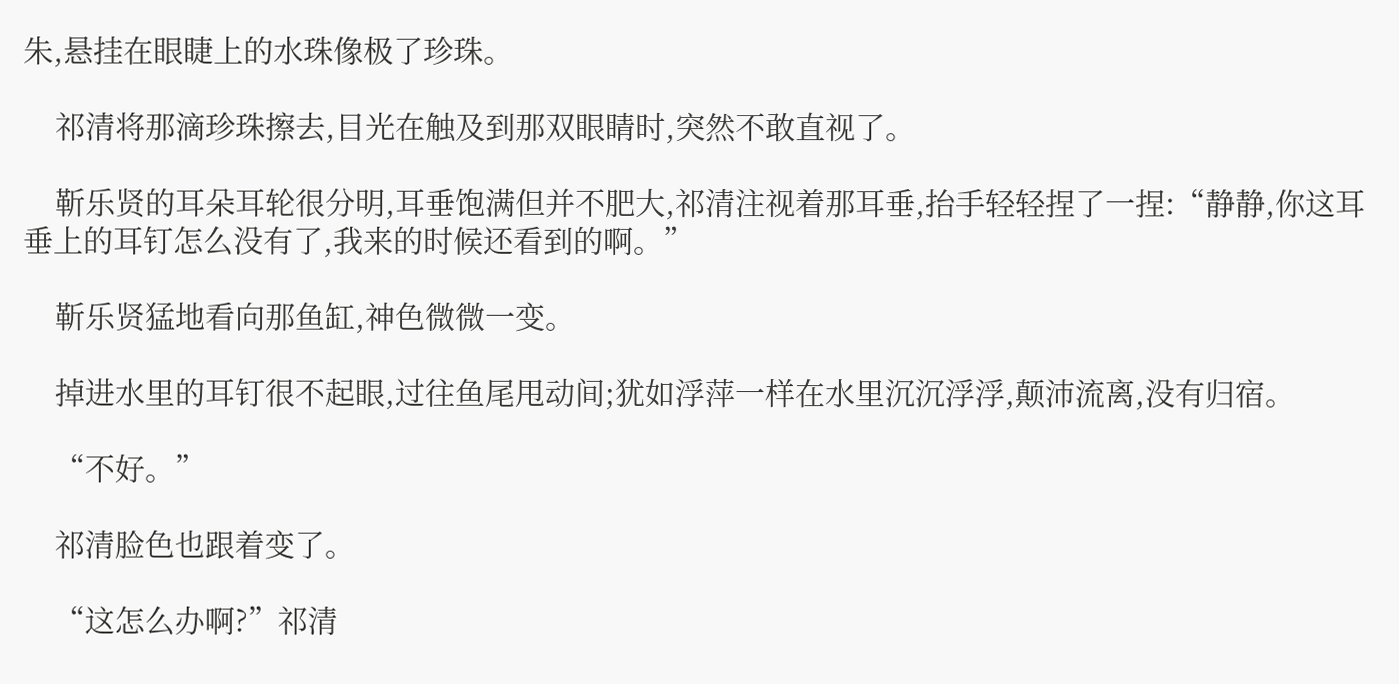朱,悬挂在眼睫上的水珠像极了珍珠。

    祁清将那滴珍珠擦去,目光在触及到那双眼睛时,突然不敢直视了。

    靳乐贤的耳朵耳轮很分明,耳垂饱满但并不肥大,祁清注视着那耳垂,抬手轻轻捏了一捏:“静静,你这耳垂上的耳钉怎么没有了,我来的时候还看到的啊。”

    靳乐贤猛地看向那鱼缸,神色微微一变。

    掉进水里的耳钉很不起眼,过往鱼尾甩动间;犹如浮萍一样在水里沉沉浮浮,颠沛流离,没有归宿。

    “不好。”

    祁清脸色也跟着变了。

    “这怎么办啊?”祁清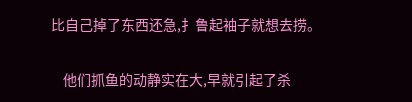比自己掉了东西还急,扌鲁起袖子就想去捞。

    他们抓鱼的动静实在大,早就引起了杀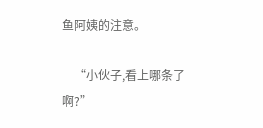鱼阿姨的注意。

    “小伙子,看上哪条了啊?”